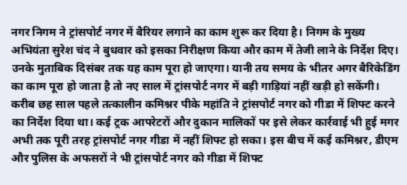नगर निगम ने ट्रांसपोर्ट नगर में बैरियर लगाने का काम शुरू कर दिया है। निगम के मुख्य अभियंता सुरेश चंद ने बुधवार को इसका निरीक्षण किया और काम में तेजी लाने के निर्देश दिए। उनके मुताबिक दिसंबर तक यह काम पूरा हो जाएगा। यानी तय समय के भीतर अगर बैरिकेडिंग का काम पूरा हो जाता है तो नए साल में ट्रांसपोर्ट नगर में बड़ी गाड़ियां नहीं खड़ी हो सकेंगी।
करीब छह साल पहले तत्कालीन कमिश्नर पीके महांति ने ट्रांसपोर्ट नगर को गीडा में शिफ्ट करने का निर्देश दिया था। कई ट्रक आपरेटरों और दुकान मालिकों पर इसे लेकर कार्रवाई भी हुई मगर अभी तक पूरी तरह ट्रांसपोर्ट नगर गीडा में नहीं शिफ्ट हो सका। इस बीच में कई कमिश्नर, डीएम और पुलिस के अफसरों ने भी ट्रांसपोर्ट नगर को गीडा में शिफ्ट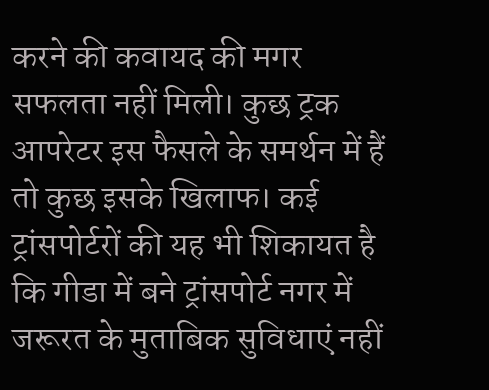करने की कवायद की मगर सफलता नहीं मिली। कुछ ट्रक आपरेटर इस फैसले के समर्थन में हैं तो कुछ इसके खिलाफ। कई ट्रांसपोर्टरों की यह भी शिकायत है कि गीडा में बने ट्रांसपोर्ट नगर में जरूरत के मुताबिक सुविधाएं नहीं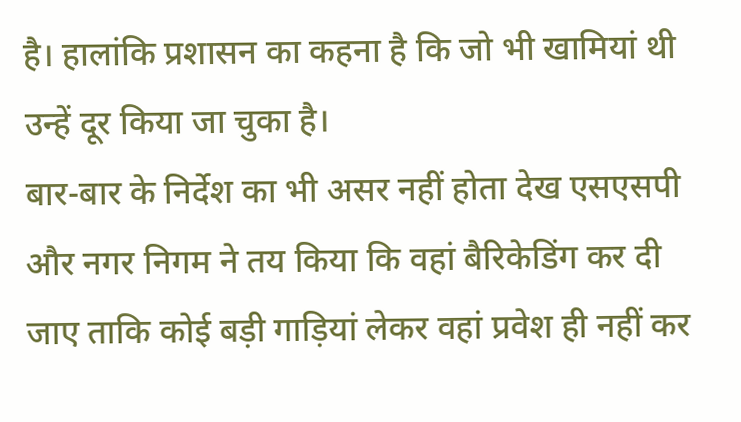है। हालांकि प्रशासन का कहना है कि जो भी खामियां थी उन्हें दूर किया जा चुका है।
बार-बार के निर्देश का भी असर नहीं होता देख एसएसपी और नगर निगम ने तय किया कि वहां बैरिकेडिंग कर दी जाए ताकि कोई बड़ी गाड़ियां लेकर वहां प्रवेश ही नहीं कर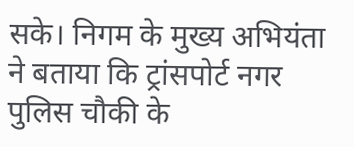सके। निगम के मुख्य अभियंता ने बताया कि ट्रांसपोर्ट नगर पुलिस चौकी के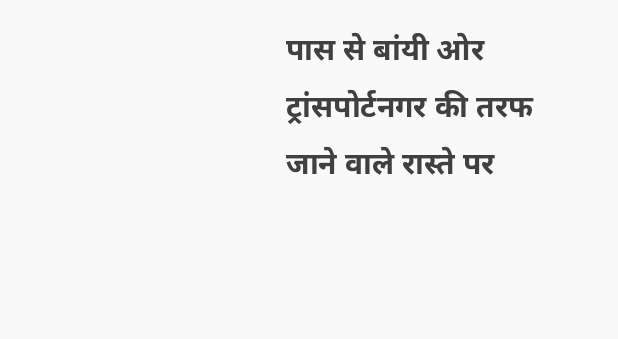पास से बांयी ओर ट्रांसपोर्टनगर की तरफ जाने वाले रास्ते पर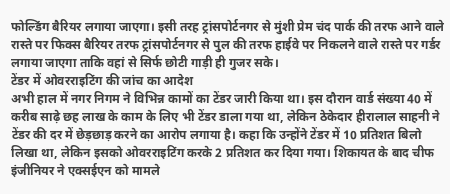फोल्डिंग बैरियर लगाया जाएगा। इसी तरह ट्रांसपोर्टनगर से मुंशी प्रेम चंद पार्क की तरफ आने वाले रास्ते पर फिक्स बैरियर तरफ ट्रांसपोर्टनगर से पुल की तरफ हाईवे पर निकलने वाले रास्ते पर गर्डर लगाया जाएगा ताकि वहां से सिर्फ छोटी गाड़ी ही गुजर सके।
टेंडर में ओवरराइटिंग की जांच का आदेश
अभी हाल में नगर निगम ने विभिन्न कामों का टेंडर जारी किया था। इस दौरान वार्ड संख्या 40 में करीब साढ़े छह लाख के काम के लिए भी टेंडर डाला गया था, लेकिन ठेकेदार हीरालाल साहनी ने टेंडर की दर में छेड़छाड़ करने का आरोप लगाया है। कहा कि उन्होंने टेंडर में 10 प्रतिशत बिलो लिखा था, लेकिन इसको ओवरराइटिंग करके 2 प्रतिशत कर दिया गया। शिकायत के बाद चीफ इंजीनियर ने एक्सईएन को मामले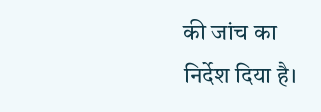की जांच का निर्देश दिया है।